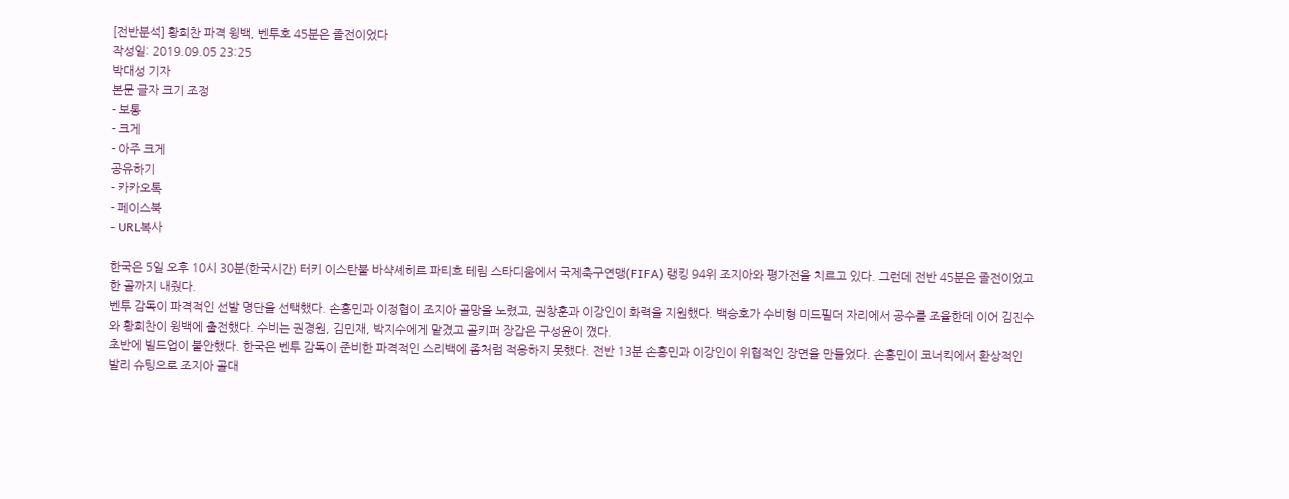[전반분석] 황희찬 파격 윙백, 벤투호 45분은 졸전이었다
작성일: 2019.09.05 23:25
박대성 기자
본문 글자 크기 조정
- 보통
- 크게
- 아주 크게
공유하기
- 카카오톡
- 페이스북
- URL복사

한국은 5일 오후 10시 30분(한국시간) 터키 이스탄불 바샥셰히르 파티흐 테림 스타디움에서 국제축구연맹(FIFA) 랭킹 94위 조지아와 평가전을 치르고 있다. 그런데 전반 45분은 졸전이었고 한 골까지 내줬다.
벤투 감독이 파격적인 선발 명단을 선택했다. 손흥민과 이정협이 조지아 골망을 노렸고, 권창훈과 이강인이 화력을 지원했다. 백승호가 수비형 미드필더 자리에서 공수를 조율한데 이어 김진수와 황희찬이 윙백에 출전했다. 수비는 권경원, 김민재, 박지수에게 맡겼고 골키퍼 장갑은 구성윤이 꼈다.
초반에 빌드업이 불안했다. 한국은 벤투 감독이 준비한 파격적인 스리백에 좀처럼 적응하지 못했다. 전반 13분 손흥민과 이강인이 위협적인 장면을 만들었다. 손흥민이 코너킥에서 환상적인 발리 슈팅으로 조지아 골대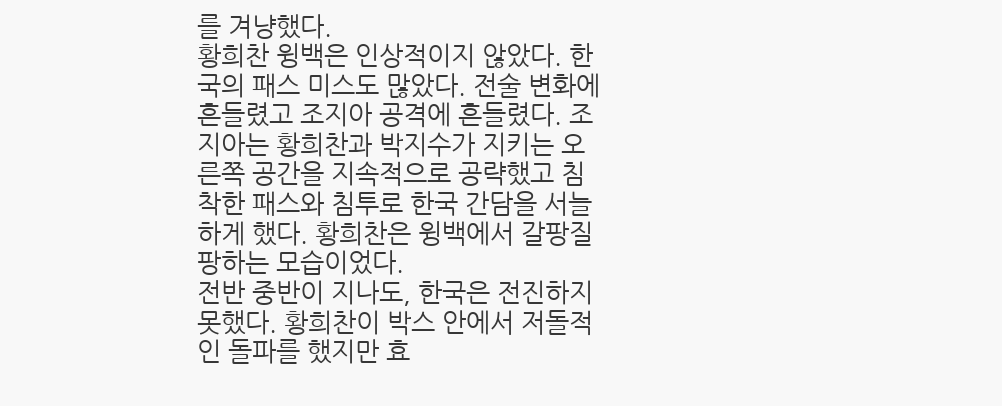를 겨냥했다.
황희찬 윙백은 인상적이지 않았다. 한국의 패스 미스도 많았다. 전술 변화에 흔들렸고 조지아 공격에 흔들렸다. 조지아는 황희찬과 박지수가 지키는 오른쪽 공간을 지속적으로 공략했고 침착한 패스와 침투로 한국 간담을 서늘하게 했다. 황희찬은 윙백에서 갈팡질팡하는 모습이었다.
전반 중반이 지나도, 한국은 전진하지 못했다. 황희찬이 박스 안에서 저돌적인 돌파를 했지만 효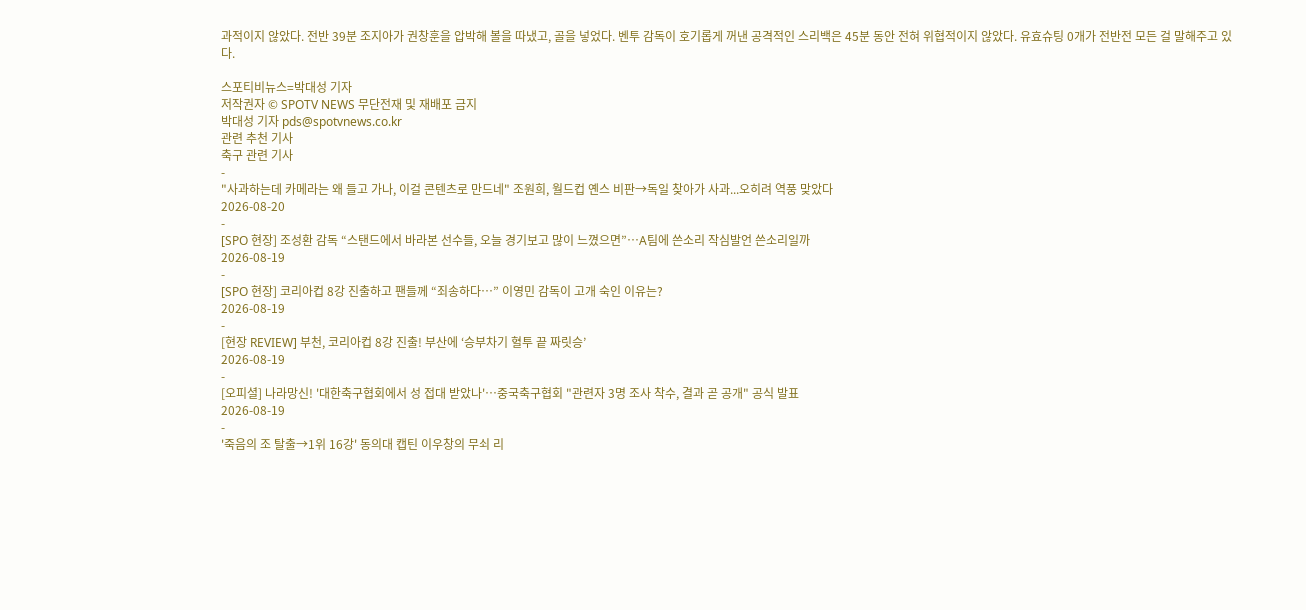과적이지 않았다. 전반 39분 조지아가 권창훈을 압박해 볼을 따냈고, 골을 넣었다. 벤투 감독이 호기롭게 꺼낸 공격적인 스리백은 45분 동안 전혀 위협적이지 않았다. 유효슈팅 0개가 전반전 모든 걸 말해주고 있다.

스포티비뉴스=박대성 기자
저작권자 © SPOTV NEWS 무단전재 및 재배포 금지
박대성 기자 pds@spotvnews.co.kr
관련 추천 기사
축구 관련 기사
-
"사과하는데 카메라는 왜 들고 가나, 이걸 콘텐츠로 만드네" 조원희, 월드컵 옌스 비판→독일 찾아가 사과...오히려 역풍 맞았다
2026-08-20
-
[SPO 현장] 조성환 감독 “스탠드에서 바라본 선수들, 오늘 경기보고 많이 느꼈으면”…A팀에 쓴소리 작심발언 쓴소리일까
2026-08-19
-
[SPO 현장] 코리아컵 8강 진출하고 팬들께 “죄송하다…” 이영민 감독이 고개 숙인 이유는?
2026-08-19
-
[현장 REVIEW] 부천, 코리아컵 8강 진출! 부산에 ‘승부차기 혈투 끝 짜릿승’
2026-08-19
-
[오피셜] 나라망신! '대한축구협회에서 성 접대 받았나'…중국축구협회 "관련자 3명 조사 착수, 결과 곧 공개" 공식 발표
2026-08-19
-
'죽음의 조 탈출→1위 16강' 동의대 캡틴 이우창의 무쇠 리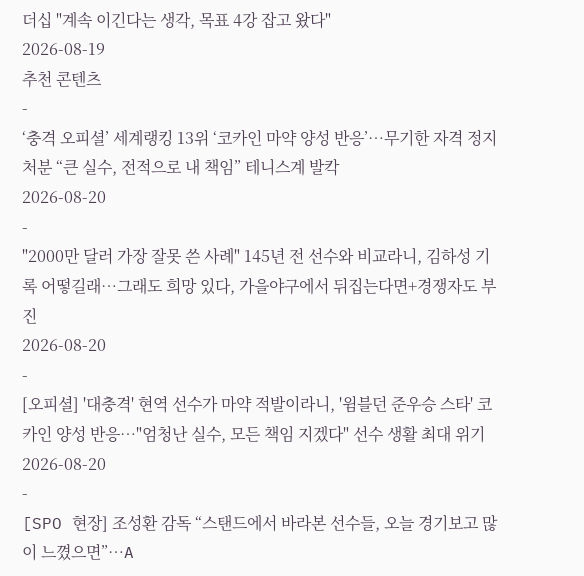더십 "계속 이긴다는 생각, 목표 4강 잡고 왔다"
2026-08-19
추천 콘텐츠
-
‘충격 오피셜’ 세계랭킹 13위 ‘코카인 마약 양성 반응’…무기한 자격 정지 처분 “큰 실수, 전적으로 내 책임” 테니스계 발칵
2026-08-20
-
"2000만 달러 가장 잘못 쓴 사례" 145년 전 선수와 비교라니, 김하성 기록 어떻길래…그래도 희망 있다, 가을야구에서 뒤집는다면+경쟁자도 부진
2026-08-20
-
[오피셜] '대충격' 현역 선수가 마약 적발이라니, '윔블던 준우승 스타' 코카인 양성 반응…"엄청난 실수, 모든 책임 지겠다" 선수 생활 최대 위기
2026-08-20
-
[SPO 현장] 조성환 감독 “스탠드에서 바라본 선수들, 오늘 경기보고 많이 느꼈으면”…A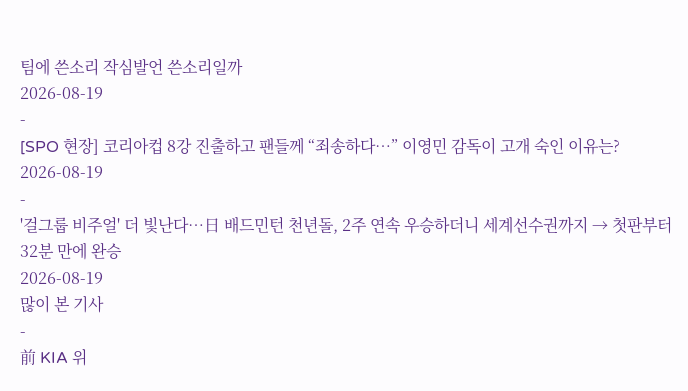팀에 쓴소리 작심발언 쓴소리일까
2026-08-19
-
[SPO 현장] 코리아컵 8강 진출하고 팬들께 “죄송하다…” 이영민 감독이 고개 숙인 이유는?
2026-08-19
-
'걸그룹 비주얼' 더 빛난다…日 배드민턴 천년돌, 2주 연속 우승하더니 세계선수권까지 → 첫판부터 32분 만에 완승
2026-08-19
많이 본 기사
-
前 KIA 위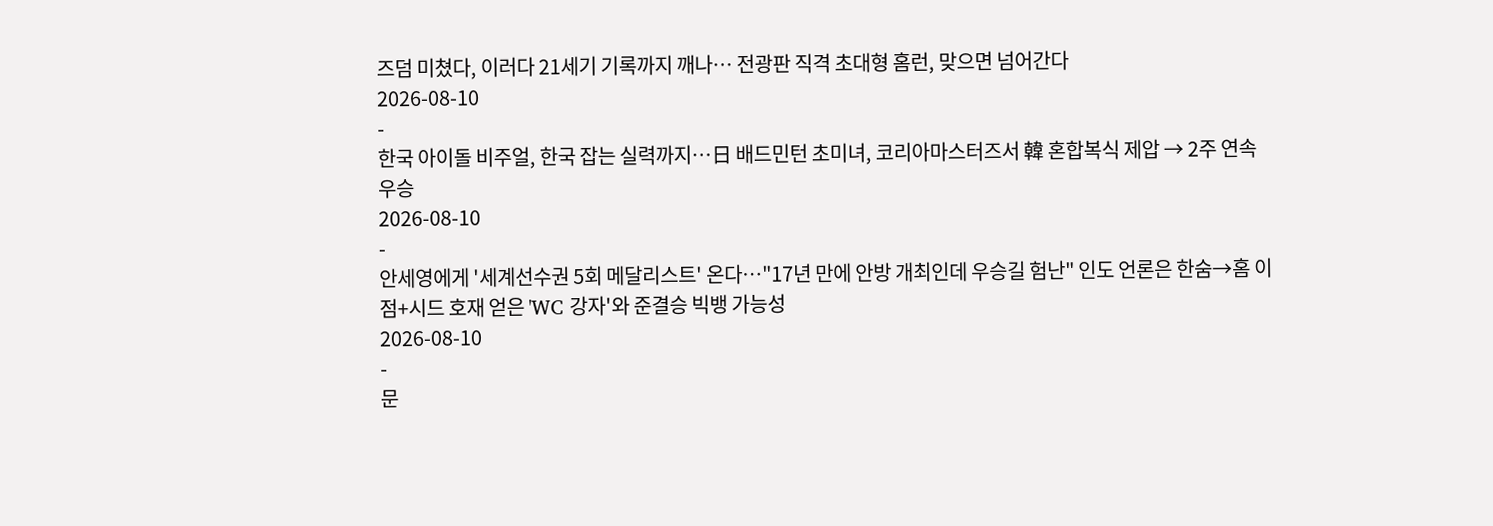즈덤 미쳤다, 이러다 21세기 기록까지 깨나… 전광판 직격 초대형 홈런, 맞으면 넘어간다
2026-08-10
-
한국 아이돌 비주얼, 한국 잡는 실력까지…日 배드민턴 초미녀, 코리아마스터즈서 韓 혼합복식 제압 → 2주 연속 우승
2026-08-10
-
안세영에게 '세계선수권 5회 메달리스트' 온다…"17년 만에 안방 개최인데 우승길 험난" 인도 언론은 한숨→홈 이점+시드 호재 얻은 'WC 강자'와 준결승 빅뱅 가능성
2026-08-10
-
문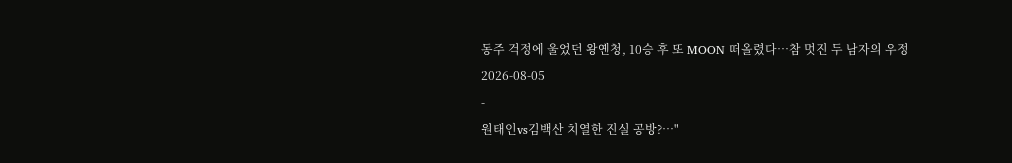동주 걱정에 울었던 왕옌청, 10승 후 또 MOON 떠올렸다…참 멋진 두 남자의 우정
2026-08-05
-
원태인vs김백산 치열한 진실 공방?…"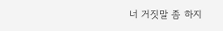너 거짓말 좀 하지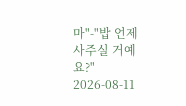마"-"밥 언제 사주실 거예요?"
2026-08-11